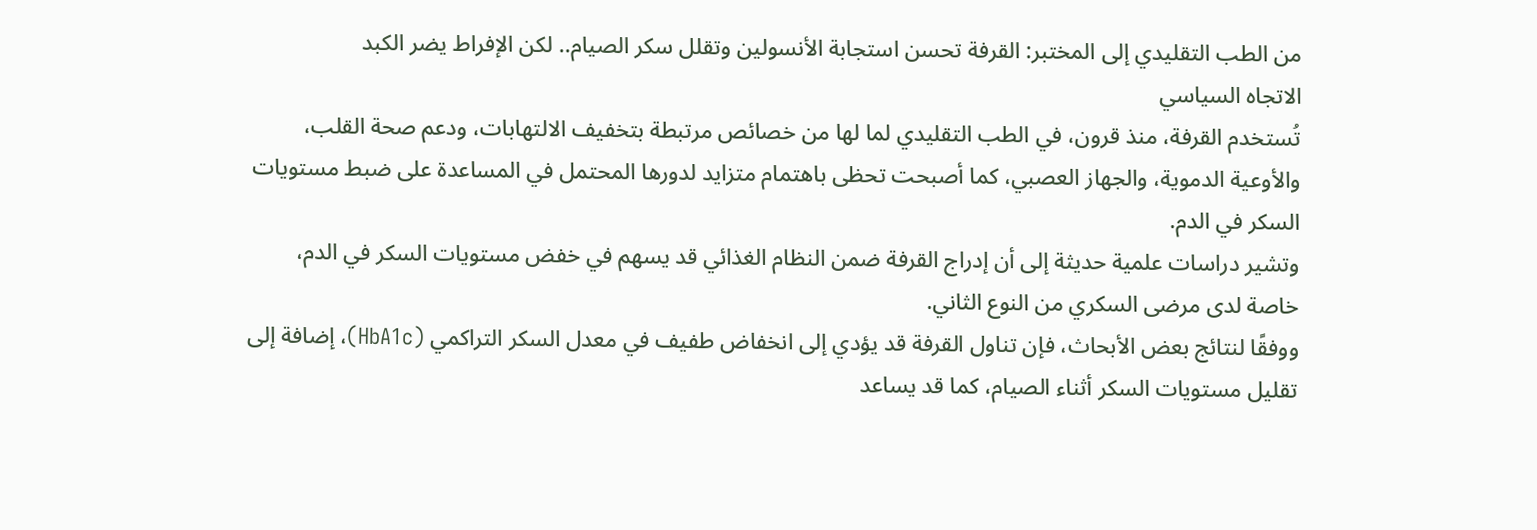من الطب التقليدي إلى المختبر: القرفة تحسن استجابة الأنسولين وتقلل سكر الصيام.. لكن الإفراط يضر الكبد
الاتجاه السياسي
تُستخدم القرفة، منذ قرون، في الطب التقليدي لما لها من خصائص مرتبطة بتخفيف الالتهابات، ودعم صحة القلب، والأوعية الدموية، والجهاز العصبي، كما أصبحت تحظى باهتمام متزايد لدورها المحتمل في المساعدة على ضبط مستويات السكر في الدم.
وتشير دراسات علمية حديثة إلى أن إدراج القرفة ضمن النظام الغذائي قد يسهم في خفض مستويات السكر في الدم، خاصة لدى مرضى السكري من النوع الثاني.
ووفقًا لنتائج بعض الأبحاث، فإن تناول القرفة قد يؤدي إلى انخفاض طفيف في معدل السكر التراكمي (HbA1c)، إضافة إلى تقليل مستويات السكر أثناء الصيام، كما قد يساعد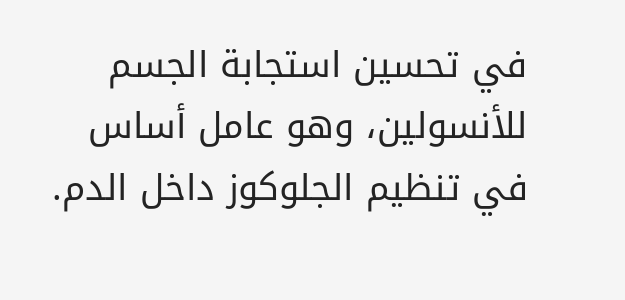في تحسين استجابة الجسم للأنسولين، وهو عامل أساس في تنظيم الجلوكوز داخل الدم.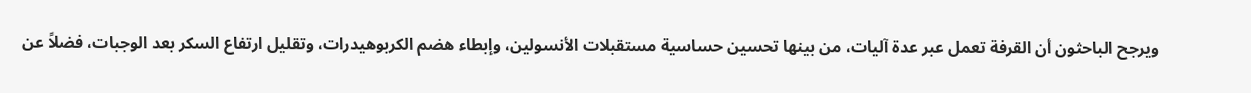ويرجح الباحثون أن القرفة تعمل عبر عدة آليات، من بينها تحسين حساسية مستقبلات الأنسولين، وإبطاء هضم الكربوهيدرات، وتقليل ارتفاع السكر بعد الوجبات، فضلاً عن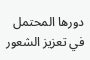دورها المحتمل في تعزيز الشعور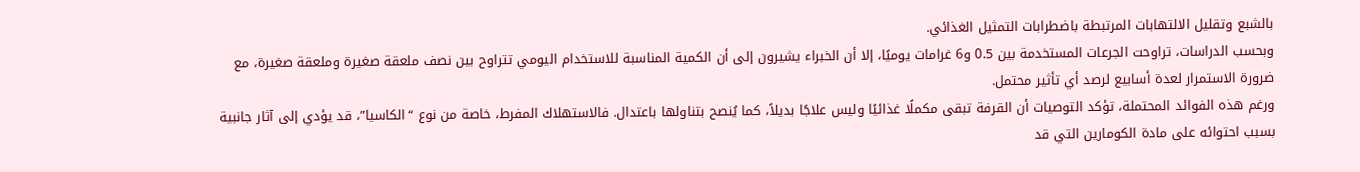بالشبع وتقليل الالتهابات المرتبطة باضطرابات التمثيل الغذائي.
وبحسب الدراسات، تراوحت الجرعات المستخدمة بين 0.5 و6 غرامات يوميًا، إلا أن الخبراء يشيرون إلى أن الكمية المناسبة للاستخدام اليومي تتراوح بين نصف ملعقة صغيرة وملعقة صغيرة، مع ضرورة الاستمرار لعدة أسابيع لرصد أي تأثير محتمل.
ورغم هذه الفوائد المحتملة، تؤكد التوصيات أن القرفة تبقى مكملًا غذائيًا وليس علاجًا بديلاً، كما يُنصح بتناولها باعتدال. فالاستهلاك المفرط، خاصة من نوع “الكاسيا”، قد يؤدي إلى آثار جانبية بسبب احتوائه على مادة الكومارين التي قد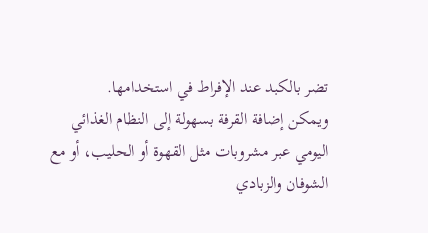تضر بالكبد عند الإفراط في استخدامها.
ويمكن إضافة القرفة بسهولة إلى النظام الغذائي اليومي عبر مشروبات مثل القهوة أو الحليب، أو مع الشوفان والزبادي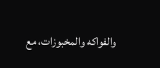والفواكه والمخبوزات، مع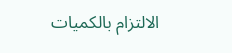الالتزام بالكميات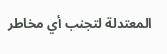المعتدلة لتجنب أي مخاطر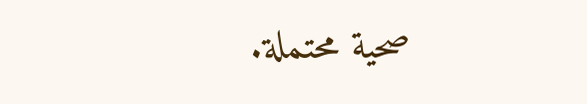صحية محتملة.